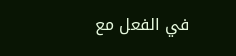في الفعل مع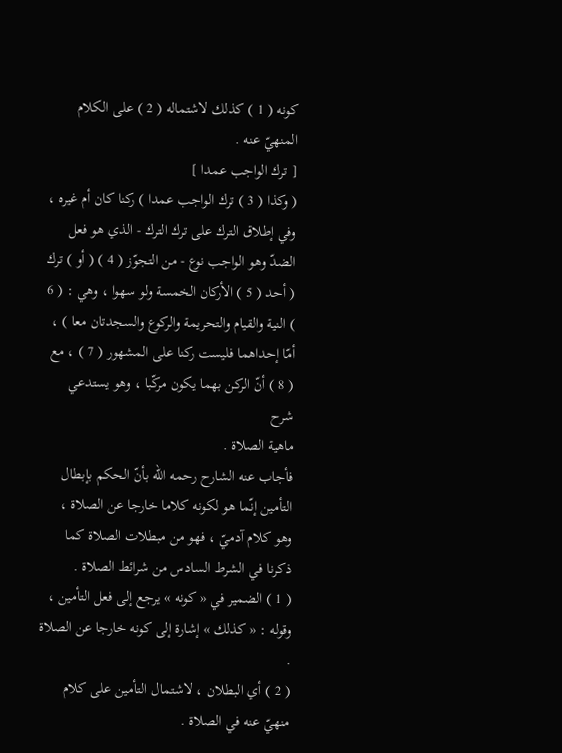كونه ( 1 ) كذلك لاشتماله ( 2 ) على الكلام المنهيّ عنه .
[ ترك الواجب عمدا ]
( وكذا ( 3 ) ترك الواجب عمدا ) ركنا كان أم غيره ، وفي إطلاق الترك على ترك الترك - الذي هو فعل الضدّ وهو الواجب نوع - من التجوّز ( 4 ) ( أو ) ترك ( أحد ( 5 ) الأركان الخمسة ولو سهوا ، وهي : ( 6 ) النية والقيام والتحريمة والركوع والسجدتان معا ) ، أمّا إحداهما فليست ركنا على المشهور ( 7 ) ، مع ( 8 ) أنّ الركن بهما يكون مركّبا ، وهو يستدعي
شرح
ماهية الصلاة .
فأجاب عنه الشارح رحمه اللّه بأنّ الحكم بإبطال التأمين إنّما هو لكونه كلاما خارجا عن الصلاة ، وهو كلام آدميّ ، فهو من مبطلات الصلاة كما ذكرنا في الشرط السادس من شرائط الصلاة .
( 1 ) الضمير في « كونه » يرجع إلى فعل التأمين ، وقوله : « كذلك » إشارة إلى كونه خارجا عن الصلاة .
( 2 ) أي البطلان ، لاشتمال التأمين على كلام منهيّ عنه في الصلاة .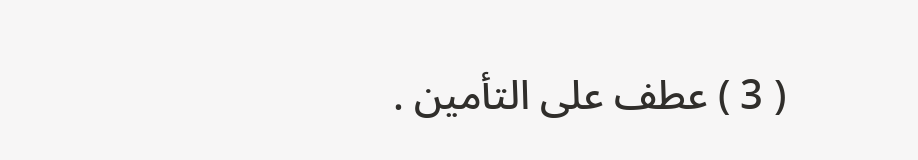( 3 ) عطف على التأمين .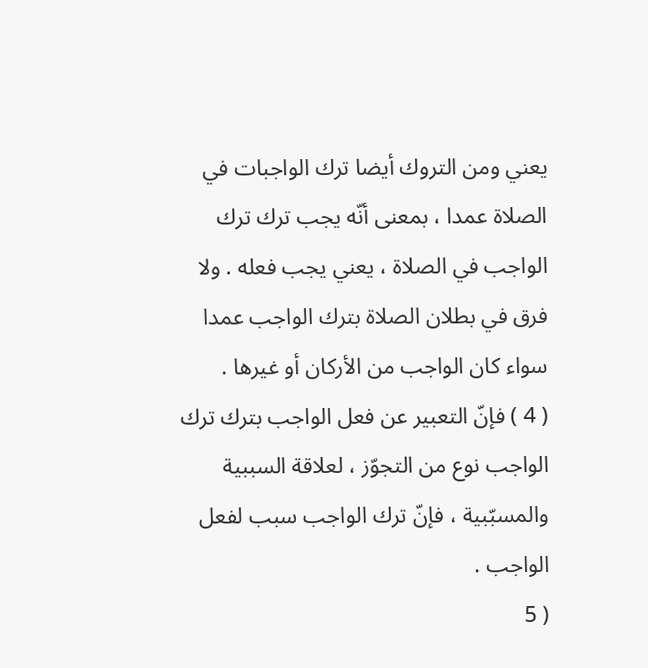يعني ومن التروك أيضا ترك الواجبات في الصلاة عمدا ، بمعنى أنّه يجب ترك ترك الواجب في الصلاة ، يعني يجب فعله . ولا فرق في بطلان الصلاة بترك الواجب عمدا سواء كان الواجب من الأركان أو غيرها .
( 4 ) فإنّ التعبير عن فعل الواجب بترك ترك الواجب نوع من التجوّز ، لعلاقة السببية والمسبّبية ، فإنّ ترك الواجب سبب لفعل الواجب .
( 5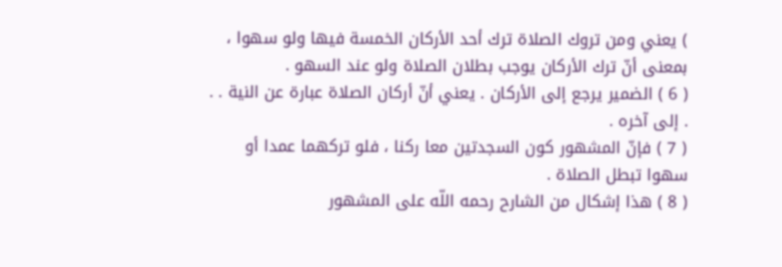) يعني ومن تروك الصلاة ترك أحد الأركان الخمسة فيها ولو سهوا ، بمعنى أنّ ترك الأركان يوجب بطلان الصلاة ولو عند السهو .
( 6 ) الضمير يرجع إلى الأركان . يعني أنّ أركان الصلاة عبارة عن النية . . . إلى آخره .
( 7 ) فإنّ المشهور كون السجدتين معا ركنا ، فلو تركهما عمدا أو سهوا تبطل الصلاة .
( 8 ) هذا إشكال من الشارح رحمه اللّه على المشهور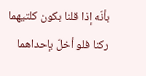بأنّه إذا قلنا بكون كلتيهما ركنا فلو أخلّ بإحداهما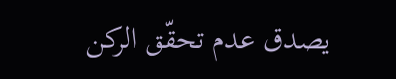يصدق عدم تحقّق الركن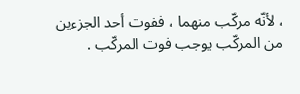، لأنّه مركّب منهما ، ففوت أحد الجزءين من المركّب يوجب فوت المركّب .